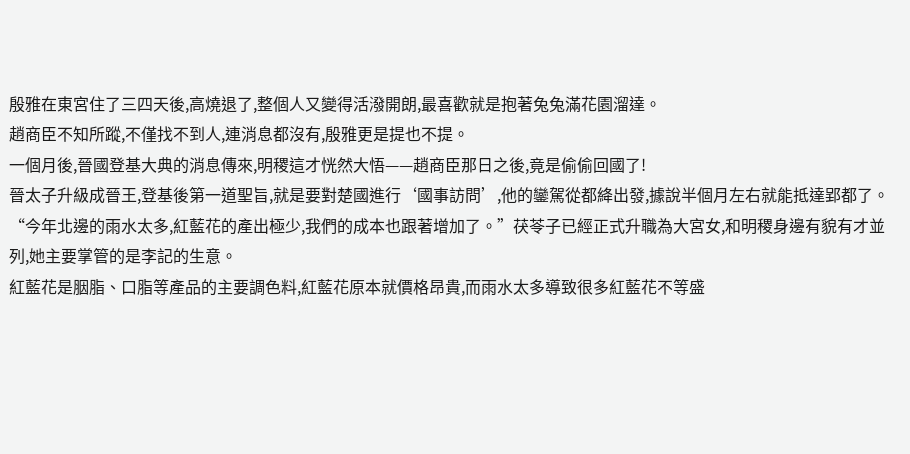殷雅在東宮住了三四天後,高燒退了,整個人又變得活潑開朗,最喜歡就是抱著兔兔滿花園溜達。
趙商臣不知所蹤,不僅找不到人,連消息都沒有,殷雅更是提也不提。
一個月後,晉國登基大典的消息傳來,明稷這才恍然大悟——趙商臣那日之後,竟是偷偷回國了!
晉太子升級成晉王,登基後第一道聖旨,就是要對楚國進行‘國事訪問’,他的鑾駕從都絳出發,據說半個月左右就能抵達郢都了。
“今年北邊的雨水太多,紅藍花的產出極少,我們的成本也跟著增加了。”茯苓子已經正式升職為大宮女,和明稷身邊有貌有才並列,她主要掌管的是李記的生意。
紅藍花是胭脂、口脂等產品的主要調色料,紅藍花原本就價格昂貴,而雨水太多導致很多紅藍花不等盛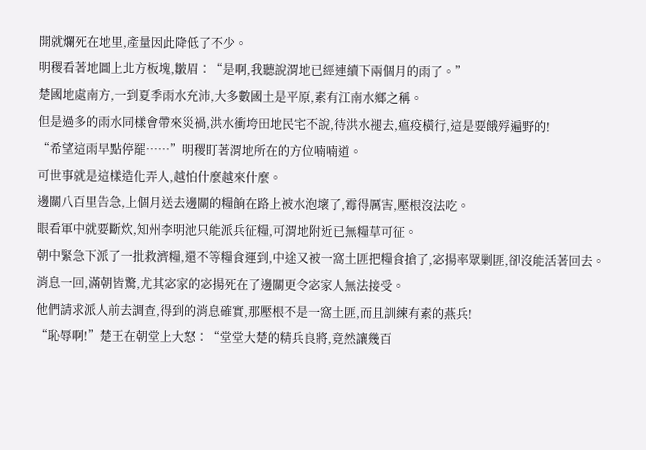開就爛死在地里,產量因此降低了不少。
明稷看著地圖上北方板塊,皺眉∶“是啊,我聽說渭地已經連續下兩個月的雨了。”
楚國地處南方,一到夏季雨水充沛,大多數國土是平原,素有江南水鄉之稱。
但是過多的雨水同樣會帶來災禍,洪水衝垮田地民宅不說,待洪水褪去,瘟疫橫行,這是要餓殍遍野的!
“希望這雨早點停罷……”明稷盯著渭地所在的方位喃喃道。
可世事就是這樣造化弄人,越怕什麼越來什麼。
邊關八百里告急,上個月送去邊關的糧餉在路上被水泡壞了,霉得厲害,壓根沒法吃。
眼看軍中就要斷炊,知州李明池只能派兵征糧,可渭地附近已無糧草可征。
朝中緊急下派了一批救濟糧,還不等糧食運到,中途又被一窩土匪把糧食搶了,宓揚率眾剿匪,卻沒能活著回去。
消息一回,滿朝皆驚,尤其宓家的宓揚死在了邊關更令宓家人無法接受。
他們請求派人前去調查,得到的消息確實,那壓根不是一窩土匪,而且訓練有素的燕兵!
“恥辱啊!”楚王在朝堂上大怒∶“堂堂大楚的精兵良將,竟然讓幾百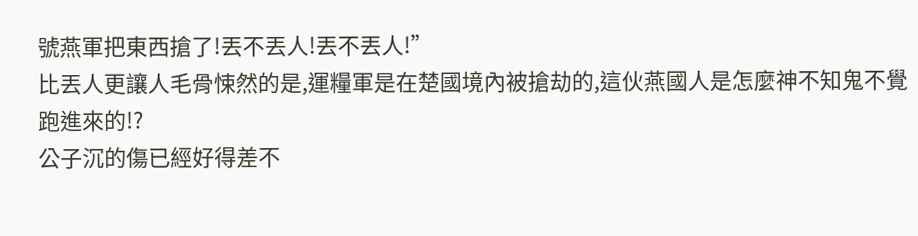號燕軍把東西搶了!丟不丟人!丟不丟人!”
比丟人更讓人毛骨悚然的是,運糧軍是在楚國境內被搶劫的,這伙燕國人是怎麼神不知鬼不覺跑進來的!?
公子沉的傷已經好得差不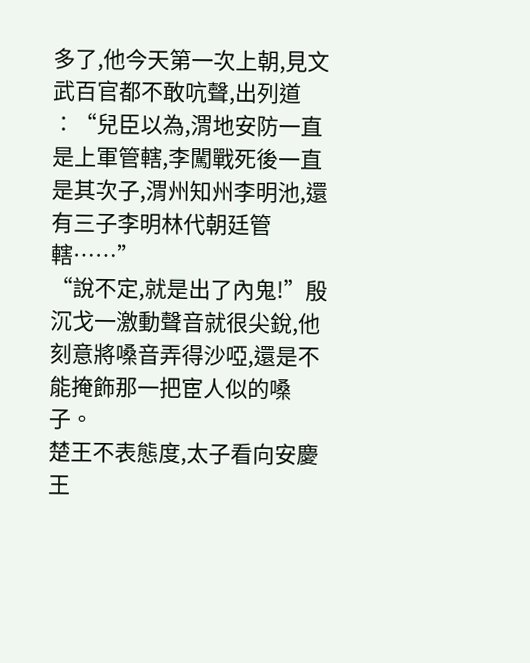多了,他今天第一次上朝,見文武百官都不敢吭聲,出列道∶“兒臣以為,渭地安防一直是上軍管轄,李闖戰死後一直是其次子,渭州知州李明池,還有三子李明林代朝廷管轄……”
“說不定,就是出了內鬼!”殷沉戈一激動聲音就很尖銳,他刻意將嗓音弄得沙啞,還是不能掩飾那一把宦人似的嗓子。
楚王不表態度,太子看向安慶王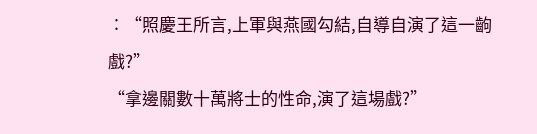∶“照慶王所言,上軍與燕國勾結,自導自演了這一齣戲?”
“拿邊關數十萬將士的性命,演了這場戲?”